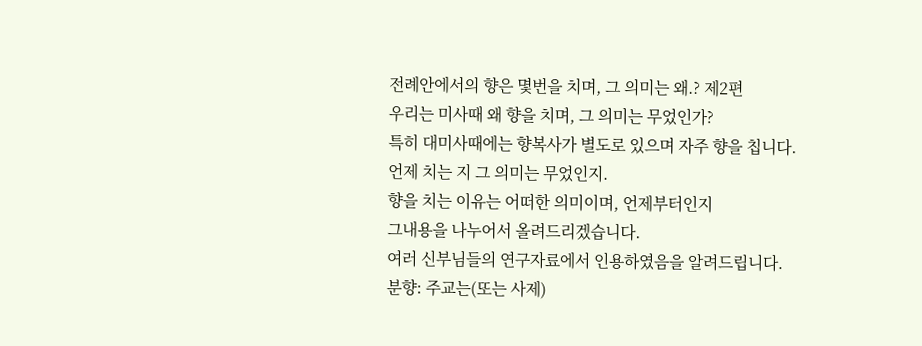전례안에서의 향은 몇번을 치며, 그 의미는 왜.? 제2편
우리는 미사때 왜 향을 치며, 그 의미는 무었인가?
특히 대미사때에는 향복사가 별도로 있으며 자주 향을 칩니다.
언제 치는 지 그 의미는 무었인지.
향을 치는 이유는 어떠한 의미이며, 언제부터인지
그내용을 나누어서 올려드리겠습니다.
여러 신부님들의 연구자료에서 인용하였음을 알려드립니다.
분향: 주교는(또는 사제)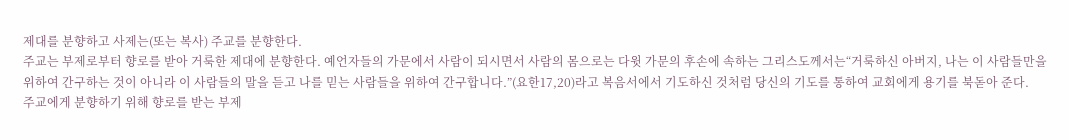제대를 분향하고 사제는(또는 복사) 주교를 분향한다.
주교는 부제로부터 향로를 받아 거룩한 제대에 분향한다. 예언자들의 가문에서 사람이 되시면서 사람의 몸으로는 다윗 가문의 후손에 속하는 그리스도께서는“거룩하신 아버지, 나는 이 사람들만을 위하여 간구하는 것이 아니라 이 사람들의 말을 듣고 나를 믿는 사람들을 위하여 간구합니다.”(요한17,20)라고 복음서에서 기도하신 것처럼 당신의 기도를 통하여 교회에게 용기를 북돋아 준다.
주교에게 분향하기 위해 향로를 받는 부제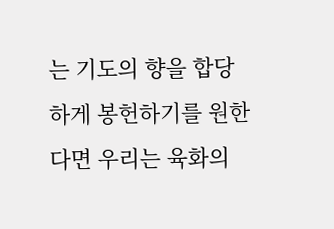는 기도의 향을 합당하게 봉헌하기를 원한다면 우리는 육화의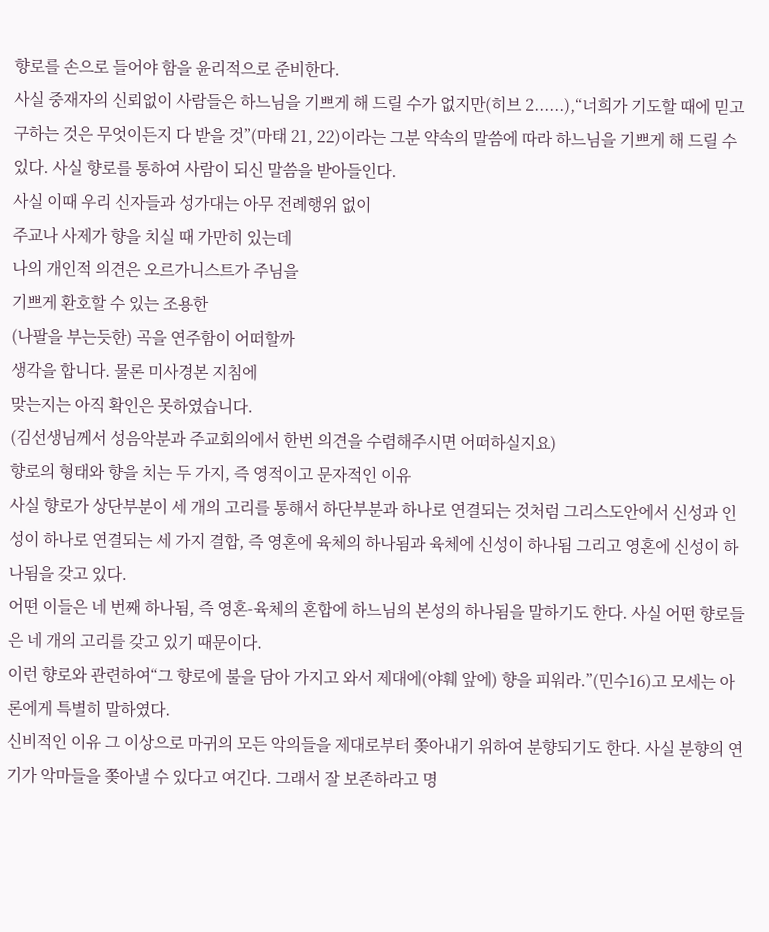향로를 손으로 들어야 함을 윤리적으로 준비한다.
사실 중재자의 신뢰없이 사람들은 하느님을 기쁘게 해 드릴 수가 없지만(히브 2......),“너희가 기도할 때에 믿고 구하는 것은 무엇이든지 다 받을 것”(마태 21, 22)이라는 그분 약속의 말씀에 따라 하느님을 기쁘게 해 드릴 수 있다. 사실 향로를 통하여 사람이 되신 말씀을 받아들인다.
사실 이때 우리 신자들과 성가대는 아무 전례행위 없이
주교나 사제가 향을 치실 때 가만히 있는데
나의 개인적 의견은 오르가니스트가 주님을
기쁘게 환호할 수 있는 조용한
(나팔을 부는듯한) 곡을 연주함이 어떠할까
생각을 합니다. 물론 미사경본 지침에
맞는지는 아직 확인은 못하였습니다.
(김선생님께서 성음악분과 주교회의에서 한번 의견을 수렴해주시면 어떠하실지요)
향로의 형태와 향을 치는 두 가지, 즉 영적이고 문자적인 이유
사실 향로가 상단부분이 세 개의 고리를 통해서 하단부분과 하나로 연결되는 것처럼 그리스도안에서 신성과 인성이 하나로 연결되는 세 가지 결합, 즉 영혼에 육체의 하나됨과 육체에 신성이 하나됨 그리고 영혼에 신성이 하나됨을 갖고 있다.
어떤 이들은 네 번째 하나됨, 즉 영혼-육체의 혼합에 하느님의 본성의 하나됨을 말하기도 한다. 사실 어떤 향로들은 네 개의 고리를 갖고 있기 때문이다.
이런 향로와 관련하여“그 향로에 불을 담아 가지고 와서 제대에(야훼 앞에) 향을 피워라.”(민수16)고 모세는 아론에게 특별히 말하였다.
신비적인 이유 그 이상으로 마귀의 모든 악의들을 제대로부터 쫒아내기 위하여 분향되기도 한다. 사실 분향의 연기가 악마들을 쫒아낼 수 있다고 여긴다. 그래서 잘 보존하라고 명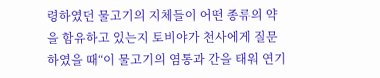령하였던 물고기의 지체들이 어떤 종류의 약을 함유하고 있는지 토비야가 천사에게 질문하였을 때“이 물고기의 염통과 간을 태워 연기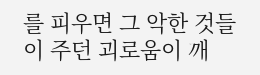를 피우면 그 악한 것들이 주던 괴로움이 깨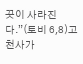끗이 사라진다.”(토비 6,8)고 천사가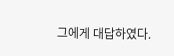그에게 대답하였다.